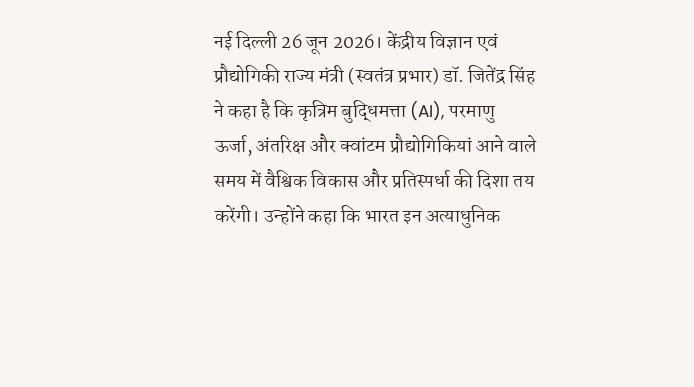नई दिल्ली 26 जून 2026। केंद्रीय विज्ञान एवं प्रौद्योगिकी राज्य मंत्री (स्वतंत्र प्रभार) डॉ. जितेंद्र सिंह ने कहा है कि कृत्रिम बुद्धिमत्ता (AI), परमाणु ऊर्जा, अंतरिक्ष और क्वांटम प्रौद्योगिकियां आने वाले समय में वैश्विक विकास और प्रतिस्पर्धा की दिशा तय करेंगी। उन्होंने कहा कि भारत इन अत्याधुनिक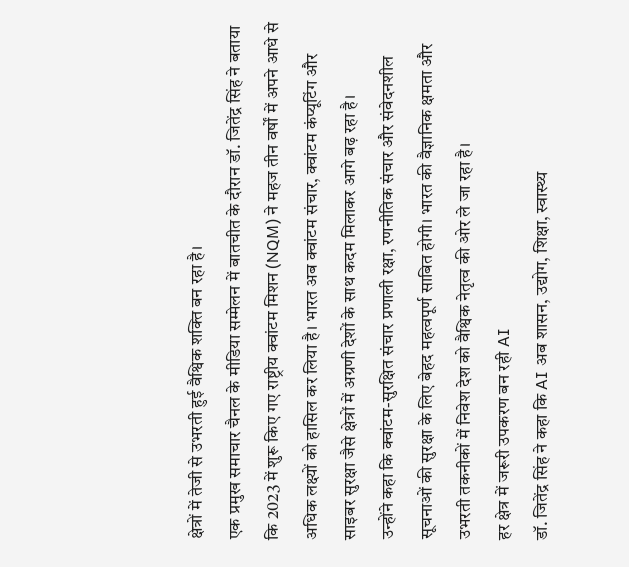क्षेत्रों में तेजी से उभरती हुई वैश्विक शक्ति बन रहा है।
एक प्रमुख समाचार चैनल के मीडिया सम्मेलन में बातचीत के दौरान डॉ. जितेंद्र सिंह ने बताया कि 2023 में शुरू किए गए राष्ट्रीय क्वांटम मिशन (NQM) ने महज तीन वर्षों में अपने आधे से अधिक लक्ष्यों को हासिल कर लिया है। भारत अब क्वांटम संचार, क्वांटम कंप्यूटिंग और साइबर सुरक्षा जैसे क्षेत्रों में अग्रणी देशों के साथ कदम मिलाकर आगे बढ़ रहा है।
उन्होंने कहा कि क्वांटम-सुरक्षित संचार प्रणाली रक्षा, रणनीतिक संचार और संवेदनशील सूचनाओं की सुरक्षा के लिए बेहद महत्वपूर्ण साबित होगी। भारत की वैज्ञानिक क्षमता और उभरती तकनीकों में निवेश देश को वैश्विक नेतृत्व की ओर ले जा रहा है।
हर क्षेत्र में जरूरी उपकरण बन रही AI
डॉ. जितेंद्र सिंह ने कहा कि AI अब शासन, उद्योग, शिक्षा, स्वास्थ्य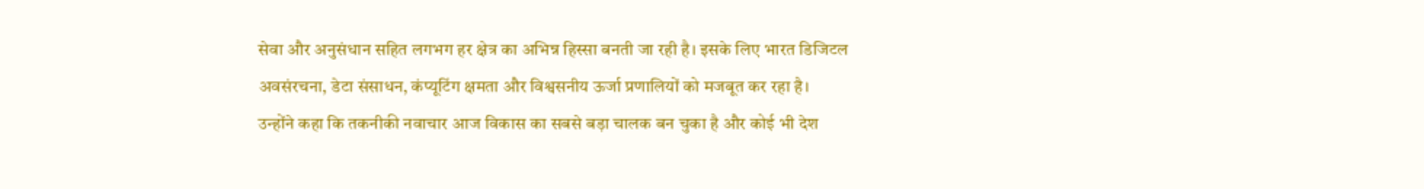सेवा और अनुसंधान सहित लगभग हर क्षेत्र का अभिन्न हिस्सा बनती जा रही है। इसके लिए भारत डिजिटल अवसंरचना, डेटा संसाधन, कंप्यूटिंग क्षमता और विश्वसनीय ऊर्जा प्रणालियों को मजबूत कर रहा है।
उन्होंने कहा कि तकनीकी नवाचार आज विकास का सबसे बड़ा चालक बन चुका है और कोई भी देश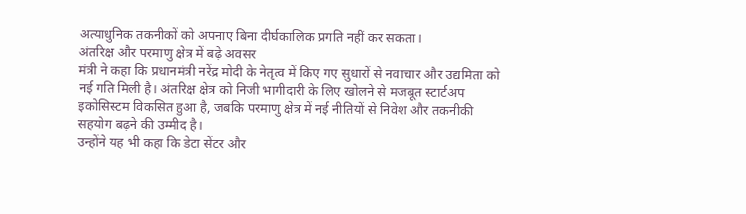अत्याधुनिक तकनीकों को अपनाए बिना दीर्घकालिक प्रगति नहीं कर सकता।
अंतरिक्ष और परमाणु क्षेत्र में बढ़े अवसर
मंत्री ने कहा कि प्रधानमंत्री नरेंद्र मोदी के नेतृत्व में किए गए सुधारों से नवाचार और उद्यमिता को नई गति मिली है। अंतरिक्ष क्षेत्र को निजी भागीदारी के लिए खोलने से मजबूत स्टार्टअप इकोसिस्टम विकसित हुआ है, जबकि परमाणु क्षेत्र में नई नीतियों से निवेश और तकनीकी सहयोग बढ़ने की उम्मीद है।
उन्होंने यह भी कहा कि डेटा सेंटर और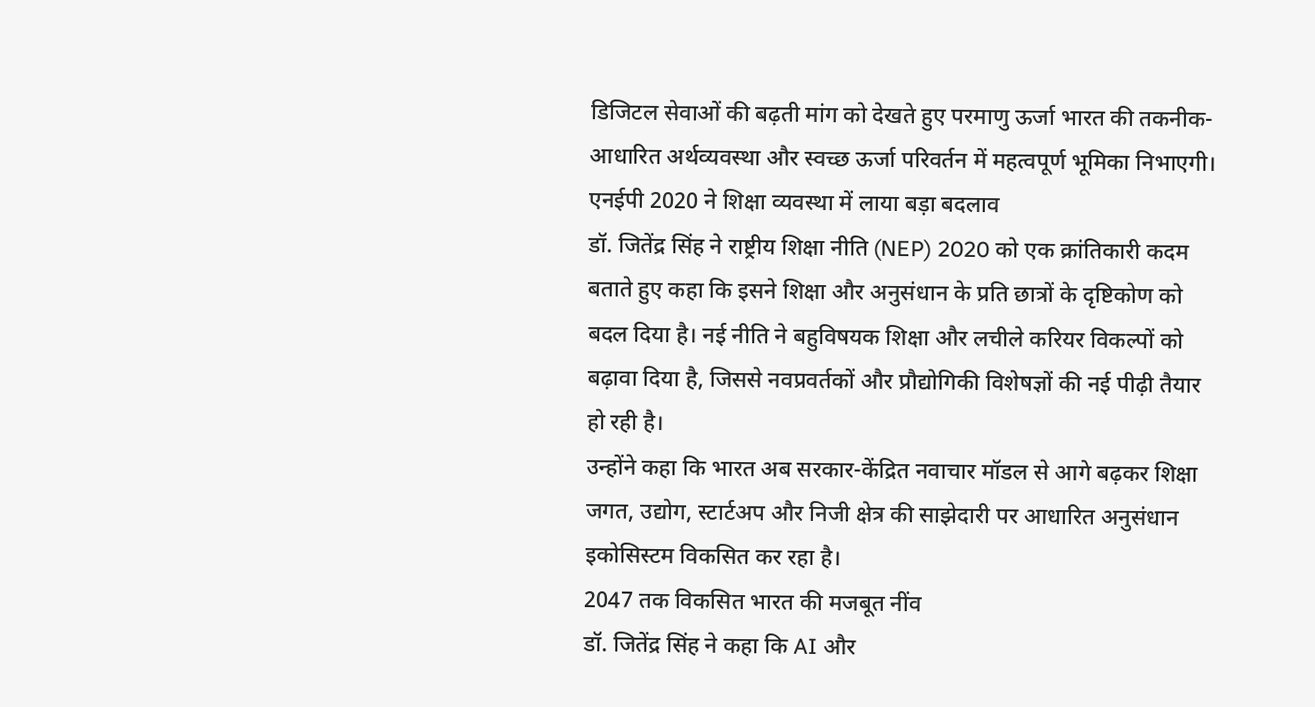डिजिटल सेवाओं की बढ़ती मांग को देखते हुए परमाणु ऊर्जा भारत की तकनीक-आधारित अर्थव्यवस्था और स्वच्छ ऊर्जा परिवर्तन में महत्वपूर्ण भूमिका निभाएगी।
एनईपी 2020 ने शिक्षा व्यवस्था में लाया बड़ा बदलाव
डॉ. जितेंद्र सिंह ने राष्ट्रीय शिक्षा नीति (NEP) 2020 को एक क्रांतिकारी कदम बताते हुए कहा कि इसने शिक्षा और अनुसंधान के प्रति छात्रों के दृष्टिकोण को बदल दिया है। नई नीति ने बहुविषयक शिक्षा और लचीले करियर विकल्पों को बढ़ावा दिया है, जिससे नवप्रवर्तकों और प्रौद्योगिकी विशेषज्ञों की नई पीढ़ी तैयार हो रही है।
उन्होंने कहा कि भारत अब सरकार-केंद्रित नवाचार मॉडल से आगे बढ़कर शिक्षा जगत, उद्योग, स्टार्टअप और निजी क्षेत्र की साझेदारी पर आधारित अनुसंधान इकोसिस्टम विकसित कर रहा है।
2047 तक विकसित भारत की मजबूत नींव
डॉ. जितेंद्र सिंह ने कहा कि AI और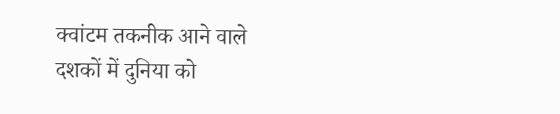क्वांटम तकनीक आने वाले दशकों में दुनिया को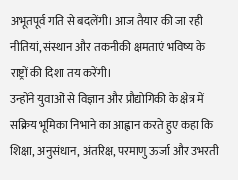अभूतपूर्व गति से बदलेंगी। आज तैयार की जा रही नीतियां, संस्थान और तकनीकी क्षमताएं भविष्य के राष्ट्रों की दिशा तय करेंगी।
उन्होंने युवाओं से विज्ञान और प्रौद्योगिकी के क्षेत्र में सक्रिय भूमिका निभाने का आह्वान करते हुए कहा कि शिक्षा, अनुसंधान, अंतरिक्ष, परमाणु ऊर्जा और उभरती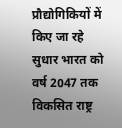प्रौद्योगिकियों में किए जा रहे सुधार भारत को वर्ष 2047 तक विकसित राष्ट्र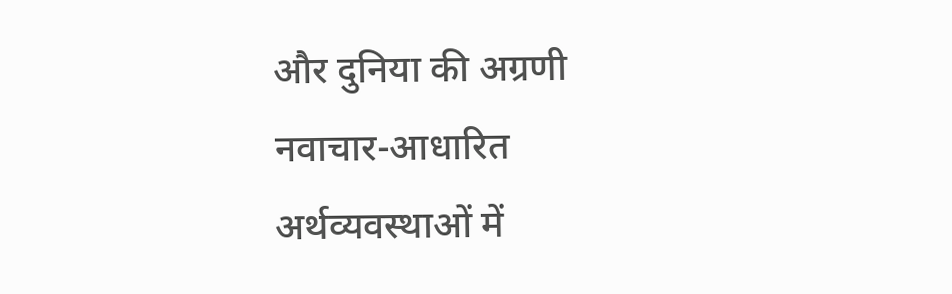और दुनिया की अग्रणी नवाचार-आधारित अर्थव्यवस्थाओं में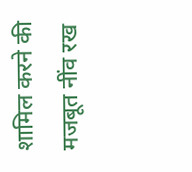शामिल करने की मजबूत नींव रख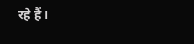रहे हैं।